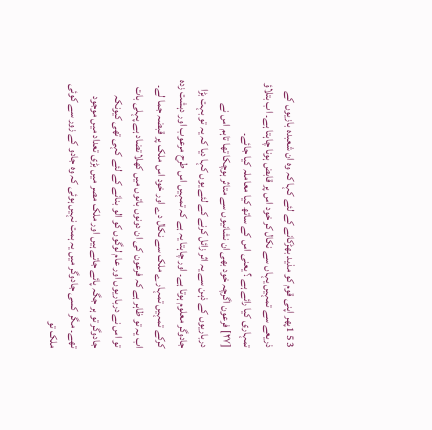3 5 1پھر اپنی قوم کو مذید بھڑکانے کے لئے کہا کہ وہ ان شعبدہ بازیوں کے ذریعے سے تمہیں یہاں سے نکال کر خود اس پر قابض ہونا چاہتا ہے۔ اب بتلاؤ تمہاری کیا رائے ہے ؟ یعنی اس کے ساتھ کیا معاملہ کیا جائے۔
[٢٧] فرعون اگرچہ خود بھی ان نشانیوں سے متاثر ہوچکا تھا تاہم اس نے درباریوں کے ذہن سے یہ اثر زائل کرنے کے لئے یوں کہا دیا کہ یہ تو بہت بڑا جادوگر معلوم ہوتا ہے۔ اور چاہتا یہ ہے کہ تمہیں اس طرح مرعوب اور دہشت زدہ کرکے تمہیں تمہارے ملک سے نکال دے اور خود اس ملک پر قبضہ جما لے۔ اب یہ تو ظاہر ہے کہ فرعون کی ان دونوں باتوں میں کھلا تضاد ہے پہلی بات تو اس نے درباریوں اور عام لوگوں کو الو بنانے کے لئے کہی تھی کیونکہ جادوگر تو ہر جگہ پائے جاتے ہیں اور ملک مصر میں بڑی تعداد میں موجود تھے۔ مگر کسی جادوگر میں یہ ہمت نہیں ہوئی کہ وہ جادو کے زور سے کوئی ملک تو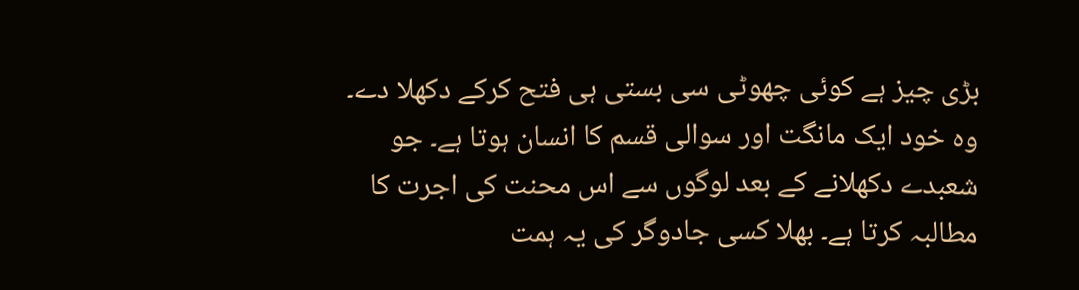بڑی چیز ہے کوئی چھوٹی سی بستی ہی فتح کرکے دکھلا دے۔ وہ خود ایک مانگت اور سوالی قسم کا انسان ہوتا ہے۔ جو شعبدے دکھلانے کے بعد لوگوں سے اس محنت کی اجرت کا مطالبہ کرتا ہے۔ بھلا کسی جادوگر کی یہ ہمت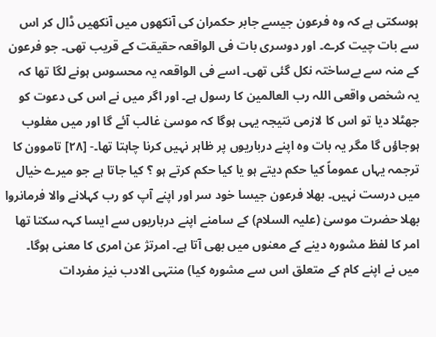ہوسکتی ہے کہ وہ فرعون جیسے جابر حکمران کی آنکھوں میں آنکھیں ڈال کر اس سے بات چیت کرے۔ اور دوسری بات فی الواقعہ حقیقت کے قریب تھی۔ جو فرعون کے منہ سے بےساختہ نکل گئی تھی۔ اسے فی الواقعہ یہ محسوس ہونے لگا تھا کہ یہ شخص واقعی اللہ رب العالمین کا رسول ہے۔ اور اگر میں نے اس کی دعوت کو جھٹلا دیا تو اس کا لازمی نتیجہ یہی ہوگا کہ موسیٰ غالب آئے گا اور میں مغلوب ہوجاؤں گا مگر یہ بات وہ اپنے درباریوں پر ظاہر نہیں کرنا چاہتا تھا۔- [٢٨] تاموون کا ترجمہ یہاں عموماً کیا حکم دیتے ہو یا کیا حکم کرتے ہو ؟ کیا جاتا ہے جو میرے خیال میں درست نہیں۔ بھلا فرعون جیسا خود سر اور اپنے آپ کو رب کہلانے والا فرمانروا بھلا حضرت موسیٰ (علیہ السلام) کے سامنے اپنے درباریوں سے ایسا کہہ سکتا تھا امر کا لفظ مشورہ دینے کے معنوں میں بھی آتا ہے۔ امرتژ عن امری کا معنی ہوگا۔ میں نے اپنے کام کے متعلق اس سے مشورہ کیا) منتہی الادب نیز مفردات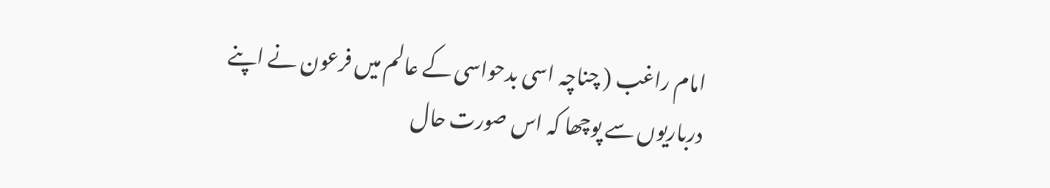امام راغب ( چناچہ اسی بدحواسی کے عالم میں فرعون نے اپنے درباریوں سے پوچھا کہ اس صورت حال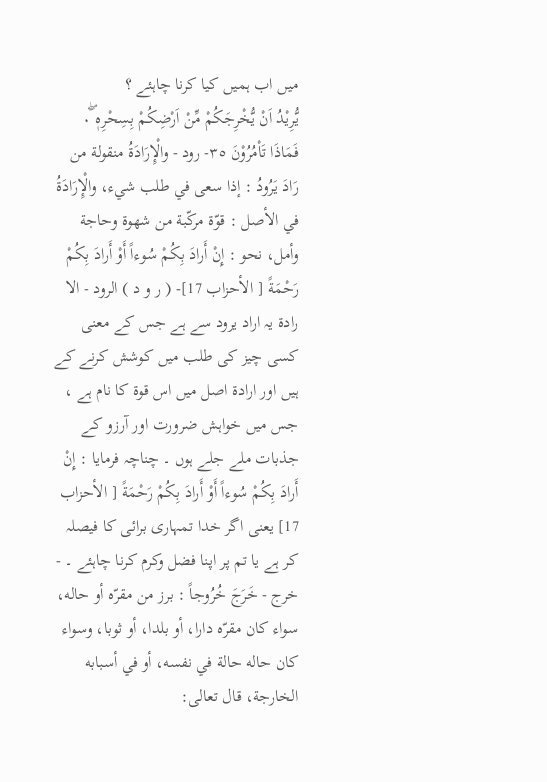میں اب ہمیں کیا کرنا چاہئے ؟
يُّرِيْدُ اَنْ يُّخْرِجَكُمْ مِّنْ اَرْضِكُمْ بِسِحْرِہٖ ٠ۤۖ فَمَاذَا تَاْمُرُوْنَ ٣٥- رود - والْإِرَادَةُ منقولة من رَادَ يَرُودُ : إذا سعی في طلب شيء، والْإِرَادَةُ في الأصل : قوّة مركّبة من شهوة وحاجة وأمل، نحو : إِنْ أَرادَ بِكُمْ سُوءاً أَوْ أَرادَ بِكُمْ رَحْمَةً [ الأحزاب 17]- ( ر و د ) الرود - الا رادۃ یہ اراد یرود سے ہے جس کے معنی کسی چیز کی طلب میں کوشش کرنے کے ہیں اور ارادۃ اصل میں اس قوۃ کا نام ہے ، جس میں خواہش ضرورت اور آرزو کے جذبات ملے جلے ہوں ۔ چناچہ فرمایا : إِنْ أَرادَ بِكُمْ سُوءاً أَوْ أَرادَ بِكُمْ رَحْمَةً [ الأحزاب 17] یعنی اگر خدا تمہاری برائی کا فیصلہ کر ہے یا تم پر اپنا فضل وکرم کرنا چاہئے ۔ - خرج - خَرَجَ خُرُوجاً : برز من مقرّه أو حاله، سواء کان مقرّه دارا، أو بلدا، أو ثوبا، وسواء کان حاله حالة في نفسه، أو في أسبابه الخارجة، قال تعالی: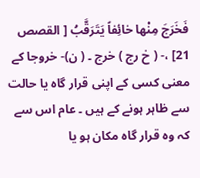فَخَرَجَ مِنْها خائِفاً يَتَرَقَّبُ [ القصص 21] ،- ( خ رج ) خرج ۔ ( ن)- خروجا کے معنی کسی کے اپنی قرار گاہ یا حالت سے ظاہر ہونے کے ہیں ۔ عام اس سے کہ وہ قرار گاہ مکان ہو یا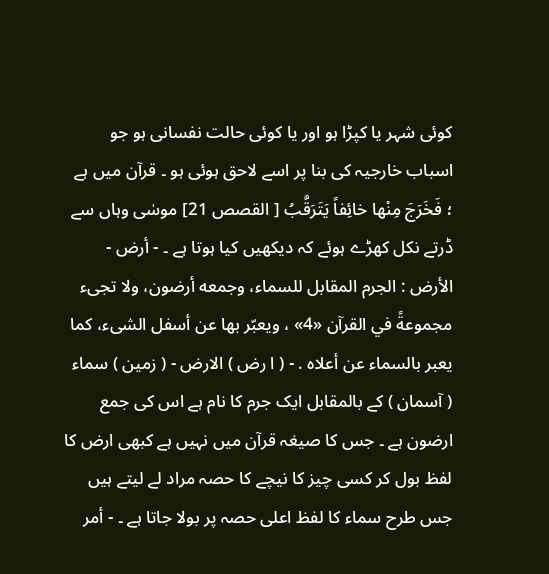کوئی شہر یا کپڑا ہو اور یا کوئی حالت نفسانی ہو جو اسباب خارجیہ کی بنا پر اسے لاحق ہوئی ہو ۔ قرآن میں ہے ؛ فَخَرَجَ مِنْها خائِفاً يَتَرَقَّبُ [ القصص 21] موسٰی وہاں سے ڈرتے نکل کھڑے ہوئے کہ دیکھیں کیا ہوتا ہے ۔ - أرض - الأرض : الجرم المقابل للسماء، وجمعه أرضون، ولا تجیء مجموعةً في القرآن «4» ، ويعبّر بها عن أسفل الشیء، كما يعبر بالسماء عن أعلاه . - ( ا رض ) الارض - ( زمین ) سماء ( آسمان ) کے بالمقابل ایک جرم کا نام ہے اس کی جمع ارضون ہے ۔ جس کا صیغہ قرآن میں نہیں ہے کبھی ارض کا لفظ بول کر کسی چیز کا نیچے کا حصہ مراد لے لیتے ہیں جس طرح سماء کا لفظ اعلی حصہ پر بولا جاتا ہے ۔ - أمر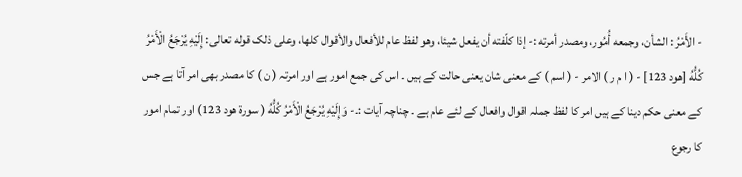- الأَمْرُ : الشأن، وجمعه أُمُور، ومصدر أمرته :- إذا کلّفته أن يفعل شيئا، وهو لفظ عام للأفعال والأقوال کلها، وعلی ذلک قوله تعالی: إِلَيْهِ يُرْجَعُ الْأَمْرُ كُلُّهُ [هود 123] - ( ا م ر ) الامر - ( اسم ) کے معنی شان یعنی حالت کے ہیں ۔ اس کی جمع امور ہے اور امرتہ ( ن ) کا مصدر بھی امر آتا ہے جس کے معنی حکم دینا کے ہیں امر کا لفظ جملہ اقوال وافعال کے لئے عام ہے ۔ چناچہ آیات :۔- وَإِلَيْهِ يُرْجَعُ الْأَمْرُ كُلُّهُ ( سورة هود 123) اور تمام امور کا رجوع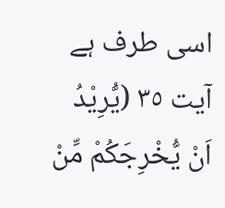اسی طرف ہے
آیت ٣٥ (یُّرِیْدُ اَنْ یُّخْرِجَکُمْ مِّنْ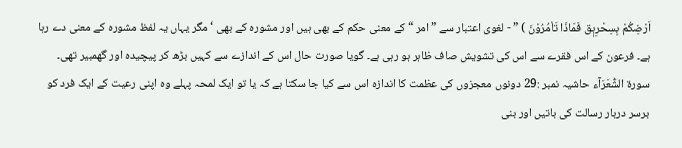اَرْضِکُمْ بِسِحْرِہٖق فَمَاذَا تَاْمُرُوْنَ ) ” - لغوی اعتبار سے ” امر “ کے معنی حکم کے بھی ہیں اور مشورہ کے بھی ‘ مگر یہاں یہ لفظ مشورہ کے معنی دے رہا ہے۔ فرعون کے اس فقرے سے اس کی تشویش صاف ظاہر ہو رہی ہے۔ گویا صورت حال اس کے اندازے سے کہیں بڑھ کر پیچیدہ اور گھمبیر تھی۔
سورة الشُّعَرَآء حاشیہ نمبر :29 دونوں معجزوں کی عظمت کا اندازہ اس سے کیا جا سکتا ہے کہ یا تو ایک لمحہ پہلے وہ اپنی رعیت کے ایک فرد کو برسر دربار رسالت کی باتیں اور بنی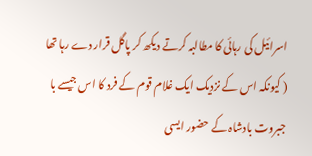اسرائیل کی رہائی کا مطالبہ کرتے دیکھ کر پاگل قرار دے رہا تھا ( کیونکہ اس کے نزدیک ایک غلام قوم کے فرد کا اس جیسے با جبروت بادشاہ کے حضور ایسی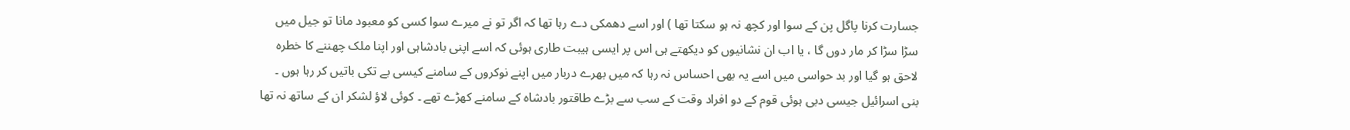جسارت کرنا پاگل پن کے سوا اور کچھ نہ ہو سکتا تھا ) اور اسے دھمکی دے رہا تھا کہ اگر تو نے میرے سوا کسی کو معبود مانا تو جیل میں سڑا سڑا کر مار دوں گا ، یا اب ان نشانیوں کو دیکھتے ہی اس پر ایسی ہیبت طاری ہوئی کہ اسے اپنی بادشاہی اور اپنا ملک چھننے کا خطرہ لاحق ہو گیا اور بد حواسی میں اسے یہ بھی احساس نہ رہا کہ میں بھرے دربار میں اپنے نوکروں کے سامنے کیسی بے تکی باتیں کر رہا ہوں ۔ بنی اسرائیل جیسی دبی ہوئی قوم کے دو افراد وقت کے سب سے بڑے طاقتور بادشاہ کے سامنے کھڑے تھے ۔ کوئی لاؤ لشکر ان کے ساتھ نہ تھا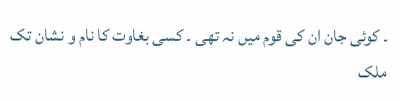۔ کوئی جان ان کی قوم میں نہ تھی ۔ کسی بغاوت کا نام و نشان تک ملک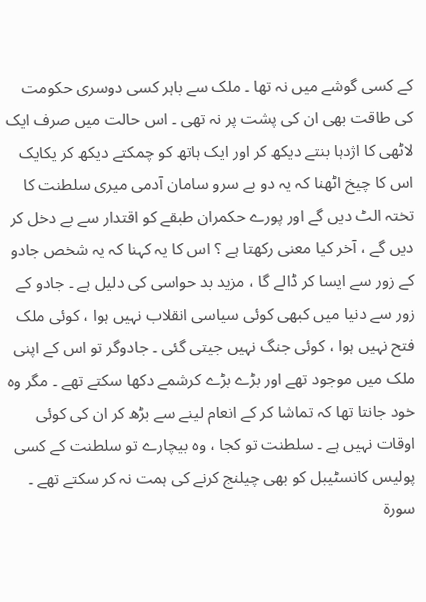کے کسی گوشے میں نہ تھا ۔ ملک سے باہر کسی دوسری حکومت کی طاقت بھی ان کی پشت پر نہ تھی ۔ اس حالت میں صرف ایک لاٹھی کا اژدہا بنتے دیکھ کر اور ایک ہاتھ کو چمکتے دیکھ کر یکایک اس کا چیخ اٹھنا کہ یہ دو بے سرو سامان آدمی میری سلطنت کا تختہ الٹ دیں گے اور پورے حکمران طبقے کو اقتدار سے بے دخل کر دیں گے ، آخر کیا معنی رکھتا ہے ؟ اس کا یہ کہنا کہ یہ شخص جادو کے زور سے ایسا کر ڈالے گا ، مزید بد حواسی کی دلیل ہے ۔ جادو کے زور سے دنیا میں کبھی کوئی سیاسی انقلاب نہیں ہوا ، کوئی ملک فتح نہیں ہوا ، کوئی جنگ نہیں جیتی گئی ۔ جادوگر تو اس کے اپنی ملک میں موجود تھے اور بڑے بڑے کرشمے دکھا سکتے تھے ۔ مگر وہ خود جانتا تھا کہ تماشا کر کے انعام لینے سے بڑھ کر ان کی کوئی اوقات نہیں ہے ۔ سلطنت تو کجا ، وہ بیچارے تو سلطنت کے کسی پولیس کانسٹیبل کو بھی چیلنج کرنے کی ہمت نہ کر سکتے تھے ۔ سورة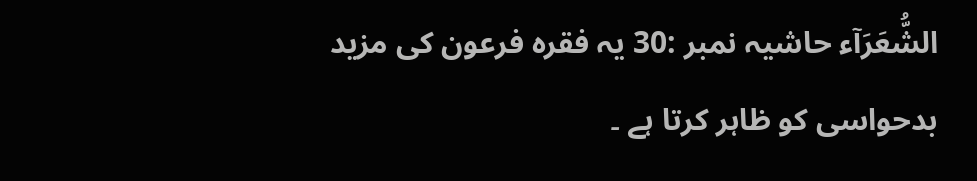الشُّعَرَآء حاشیہ نمبر :30 یہ فقرہ فرعون کی مزید بدحواسی کو ظاہر کرتا ہے ۔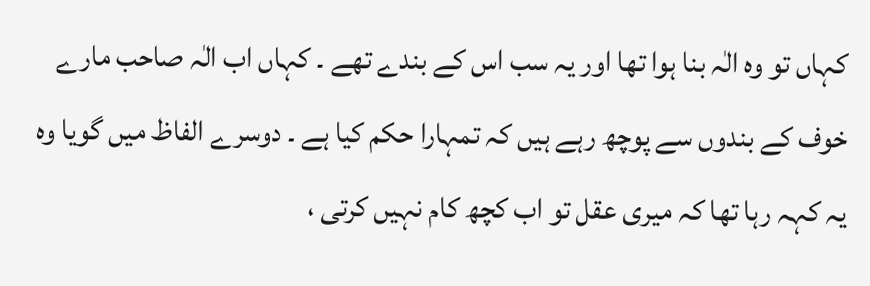کہاں تو وہ الٰہ بنا ہوا تھا اور یہ سب اس کے بندے تھے ۔ کہاں اب الٰہ صاحب مارے خوف کے بندوں سے پوچھ رہے ہیں کہ تمہارا حکم کیا ہے ۔ دوسرے الفاظ میں گویا وہ یہ کہہ رہا تھا کہ میری عقل تو اب کچھ کام نہیں کرتی ،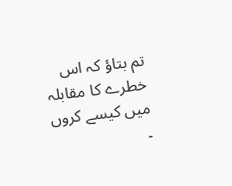تم بتاؤ کہ اس خطرے کا مقابلہ میں کیسے کروں ۔